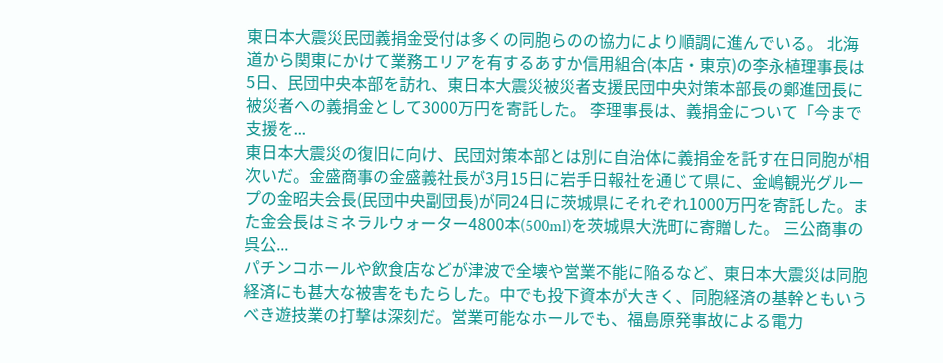東日本大震災民団義捐金受付は多くの同胞らのの協力により順調に進んでいる。 北海道から関東にかけて業務エリアを有するあすか信用組合(本店・東京)の李永植理事長は5日、民団中央本部を訪れ、東日本大震災被災者支援民団中央対策本部長の鄭進団長に被災者への義捐金として3000万円を寄託した。 李理事長は、義捐金について「今まで支援を...
東日本大震災の復旧に向け、民団対策本部とは別に自治体に義捐金を託す在日同胞が相次いだ。金盛商事の金盛義社長が3月15日に岩手日報社を通じて県に、金嶋観光グループの金昭夫会長(民団中央副団長)が同24日に茨城県にそれぞれ1000万円を寄託した。また金会長はミネラルウォーター4800本(500ml)を茨城県大洗町に寄贈した。 三公商事の呉公...
パチンコホールや飲食店などが津波で全壊や営業不能に陥るなど、東日本大震災は同胞経済にも甚大な被害をもたらした。中でも投下資本が大きく、同胞経済の基幹ともいうべき遊技業の打撃は深刻だ。営業可能なホールでも、福島原発事故による電力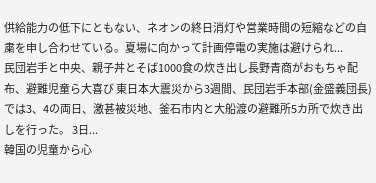供給能力の低下にともない、ネオンの終日消灯や営業時間の短縮などの自粛を申し合わせている。夏場に向かって計画停電の実施は避けられ...
民団岩手と中央、親子丼とそば1000食の炊き出し長野青商がおもちゃ配布、避難児童ら大喜び 東日本大震災から3週間、民団岩手本部(金盛義団長)では3、4の両日、激甚被災地、釜石市内と大船渡の避難所5カ所で炊き出しを行った。 3日...
韓国の児童から心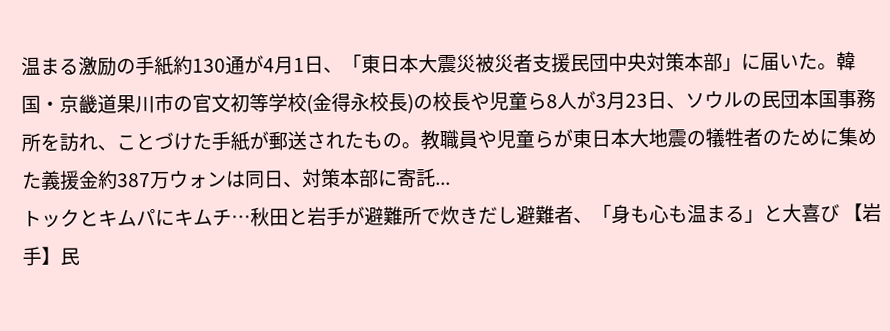温まる激励の手紙約130通が4月1日、「東日本大震災被災者支援民団中央対策本部」に届いた。韓国・京畿道果川市の官文初等学校(金得永校長)の校長や児童ら8人が3月23日、ソウルの民団本国事務所を訪れ、ことづけた手紙が郵送されたもの。教職員や児童らが東日本大地震の犠牲者のために集めた義援金約387万ウォンは同日、対策本部に寄託...
トックとキムパにキムチ…秋田と岩手が避難所で炊きだし避難者、「身も心も温まる」と大喜び 【岩手】民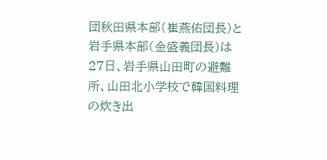団秋田県本部(崔燕佑団長)と岩手県本部(金盛義団長)は27日、岩手県山田町の避難所、山田北小学校で韓国料理の炊き出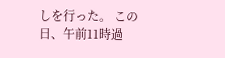しを行った。 この日、午前11時過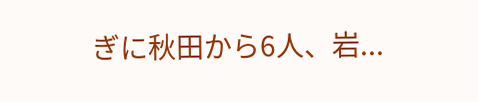ぎに秋田から6人、岩...